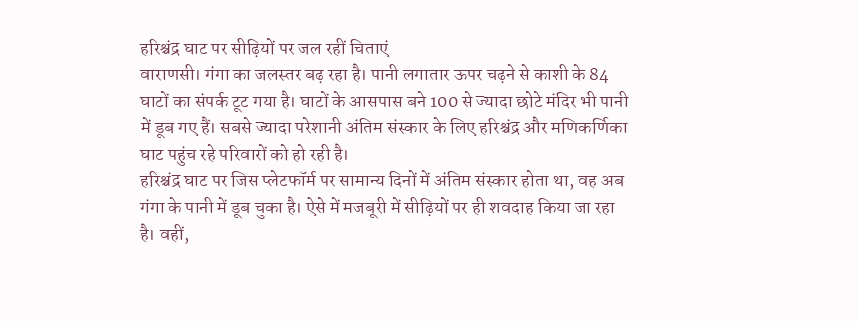हरिश्चंद्र घाट पर सीढ़ियों पर जल रहीं चिताएं
वाराणसी। गंगा का जलस्तर बढ़ रहा है। पानी लगातार ऊपर चढ़ने से काशी के 84 घाटों का संपर्क टूट गया है। घाटों के आसपास बने 100 से ज्यादा छोटे मंदिर भी पानी में डूब गए हैं। सबसे ज्यादा परेशानी अंतिम संस्कार के लिए हरिश्चंद्र और मणिकर्णिका घाट पहुंच रहे परिवारों को हो रही है।
हरिश्चंद्र घाट पर जिस प्लेटफॉर्म पर सामान्य दिनों में अंतिम संस्कार होता था, वह अब गंगा के पानी में डूब चुका है। ऐसे में मजबूरी में सीढ़ियों पर ही शवदाह किया जा रहा है। वहीं,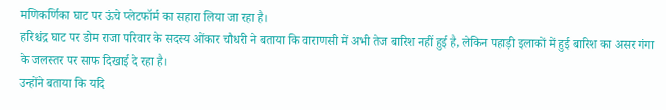मणिकर्णिका घाट पर ऊंचे प्लेटफॉर्म का सहारा लिया जा रहा है।
हरिश्चंद्र घाट पर डोम राजा परिवार के सदस्य ओंकार चौधरी ने बताया कि वाराणसी में अभी तेज बारिश नहीं हुई है, लेकिन पहाड़ी इलाकों में हुई बारिश का असर गंगा के जलस्तर पर साफ दिखाई दे रहा है।
उन्होंने बताया कि यदि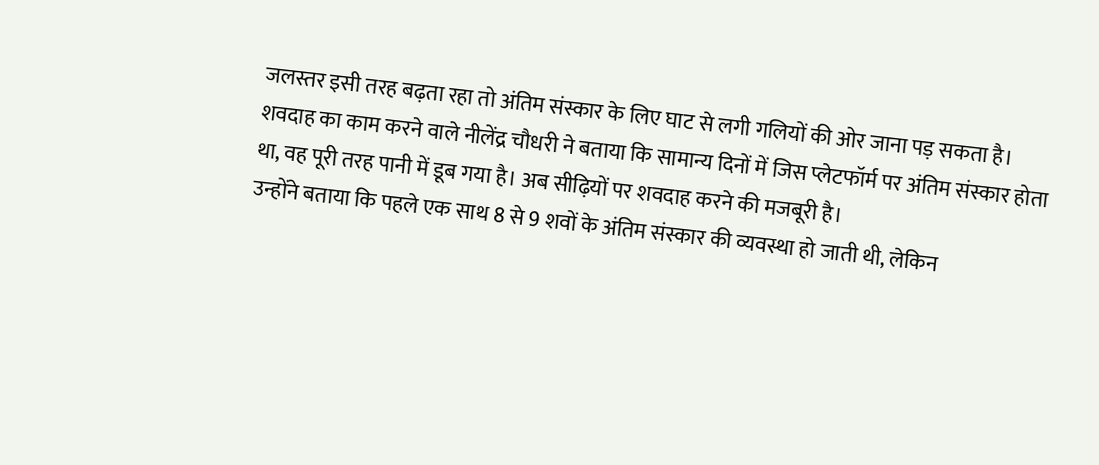जलस्तर इसी तरह बढ़ता रहा तो अंतिम संस्कार के लिए घाट से लगी गलियों की ओर जाना पड़ सकता है।
शवदाह का काम करने वाले नीलेंद्र चौधरी ने बताया कि सामान्य दिनों में जिस प्लेटफॉर्म पर अंतिम संस्कार होता था, वह पूरी तरह पानी में डूब गया है। अब सीढ़ियों पर शवदाह करने की मजबूरी है।
उन्होंने बताया कि पहले एक साथ 8 से 9 शवों के अंतिम संस्कार की व्यवस्था हो जाती थी, लेकिन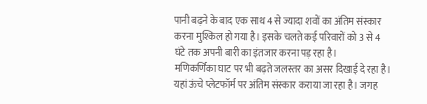पानी बढ़ने के बाद एक साथ 4 से ज्यादा शवों का अंतिम संस्कार करना मुश्किल हो गया है। इसके चलते कई परिवारों को 3 से 4 घंटे तक अपनी बारी का इंतजार करना पड़ रहा है।
मणिकर्णिका घाट पर भी बढ़ते जलस्तर का असर दिखाई दे रहा है। यहां ऊंचे प्लेटफॉर्म पर अंतिम संस्कार कराया जा रहा है। जगह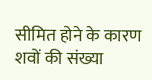सीमित होने के कारण शवों की संख्या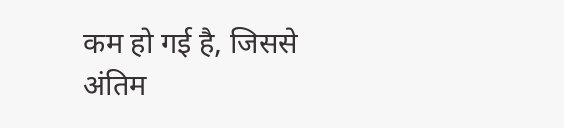कम हो गई है, जिससे अंतिम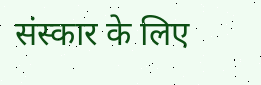संस्कार के लिए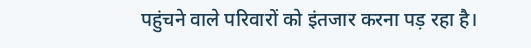पहुंचने वाले परिवारों को इंतजार करना पड़ रहा है।